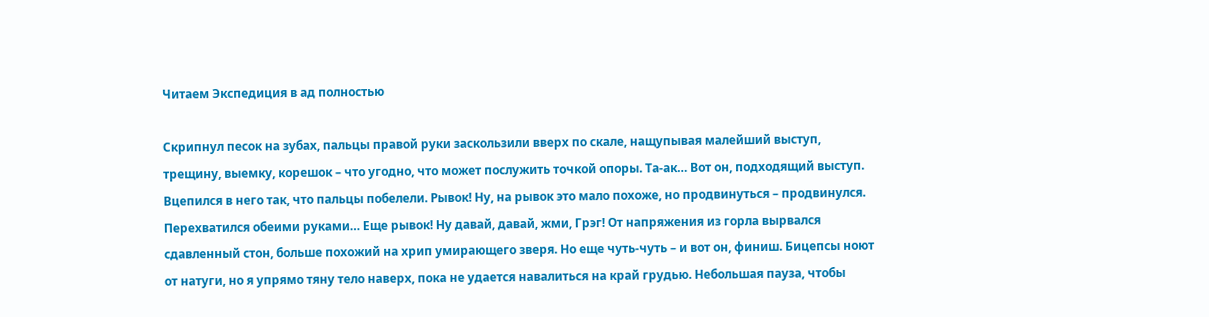Читаем Экспедиция в ад полностью

Скрипнул песок на зубах, пальцы правой руки заскользили вверх по скале, нащупывая малейший выступ, трещину, выемку, корешок – что угодно, что может послужить точкой опоры. Та-ак… Вот он, подходящий выступ. Вцепился в него так, что пальцы побелели. Рывок! Ну, на рывок это мало похоже, но продвинуться – продвинулся. Перехватился обеими руками… Еще рывок! Ну давай, давай, жми, Грэг! От напряжения из горла вырвался сдавленный стон, больше похожий на хрип умирающего зверя. Но еще чуть-чуть – и вот он, финиш. Бицепсы ноют от натуги, но я упрямо тяну тело наверх, пока не удается навалиться на край грудью. Небольшая пауза, чтобы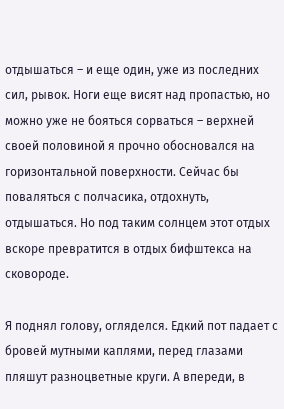отдышаться – и еще один, уже из последних сил, рывок. Ноги еще висят над пропастью, но можно уже не бояться сорваться – верхней своей половиной я прочно обосновался на горизонтальной поверхности. Сейчас бы поваляться с полчасика, отдохнуть, отдышаться. Но под таким солнцем этот отдых вскоре превратится в отдых бифштекса на сковороде.

Я поднял голову, огляделся. Едкий пот падает с бровей мутными каплями, перед глазами пляшут разноцветные круги. А впереди, в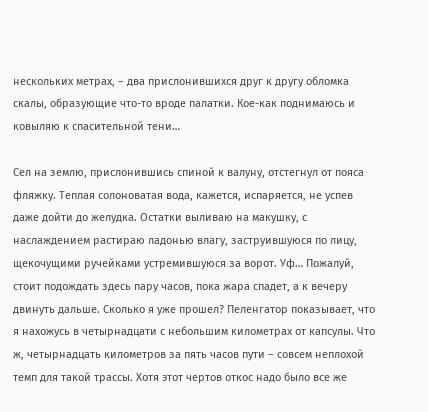нескольких метрах, – два прислонившихся друг к другу обломка скалы, образующие что-то вроде палатки. Кое-как поднимаюсь и ковыляю к спасительной тени…

Сел на землю, прислонившись спиной к валуну, отстегнул от пояса фляжку. Теплая солоноватая вода, кажется, испаряется, не успев даже дойти до желудка. Остатки выливаю на макушку, с наслаждением растираю ладонью влагу, заструившуюся по лицу, щекочущими ручейками устремившуюся за ворот. Уф… Пожалуй, стоит подождать здесь пару часов, пока жара спадет, а к вечеру двинуть дальше. Сколько я уже прошел? Пеленгатор показывает, что я нахожусь в четырнадцати с небольшим километрах от капсулы. Что ж, четырнадцать километров за пять часов пути – совсем неплохой темп для такой трассы. Хотя этот чертов откос надо было все же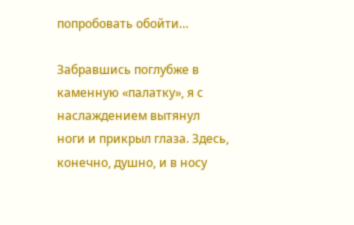попробовать обойти…

Забравшись поглубже в каменную «палатку», я с наслаждением вытянул ноги и прикрыл глаза. Здесь, конечно, душно, и в носу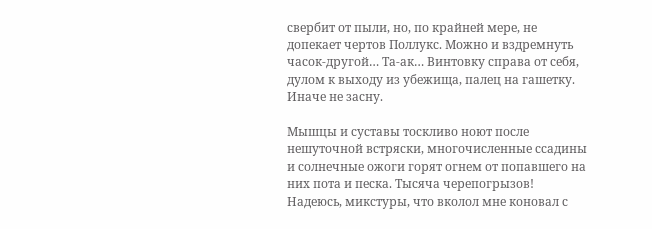свербит от пыли, но, по крайней мере, не допекает чертов Поллукс. Можно и вздремнуть часок-другой… Та-ак… Винтовку справа от себя, дулом к выходу из убежища, палец на гашетку. Иначе не засну.

Мышцы и суставы тоскливо ноют после нешуточной встряски, многочисленные ссадины и солнечные ожоги горят огнем от попавшего на них пота и песка. Тысяча черепогрызов! Надеюсь, микстуры, что вколол мне коновал с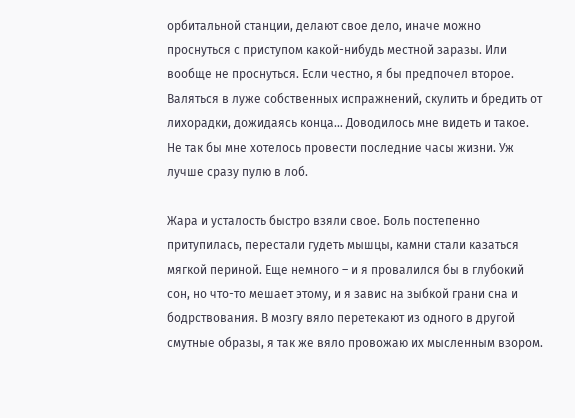орбитальной станции, делают свое дело, иначе можно проснуться с приступом какой-нибудь местной заразы. Или вообще не проснуться. Если честно, я бы предпочел второе. Валяться в луже собственных испражнений, скулить и бредить от лихорадки, дожидаясь конца… Доводилось мне видеть и такое. Не так бы мне хотелось провести последние часы жизни. Уж лучше сразу пулю в лоб.

Жара и усталость быстро взяли свое. Боль постепенно притупилась, перестали гудеть мышцы, камни стали казаться мягкой периной. Еще немного – и я провалился бы в глубокий сон, но что-то мешает этому, и я завис на зыбкой грани сна и бодрствования. В мозгу вяло перетекают из одного в другой смутные образы, я так же вяло провожаю их мысленным взором.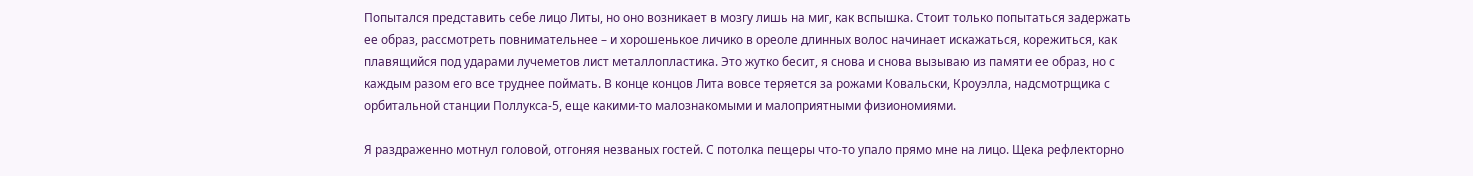Попытался представить себе лицо Литы, но оно возникает в мозгу лишь на миг, как вспышка. Стоит только попытаться задержать ее образ, рассмотреть повнимательнее – и хорошенькое личико в ореоле длинных волос начинает искажаться, корежиться, как плавящийся под ударами лучеметов лист металлопластика. Это жутко бесит, я снова и снова вызываю из памяти ее образ, но с каждым разом его все труднее поймать. В конце концов Лита вовсе теряется за рожами Ковальски, Кроуэлла, надсмотрщика с орбитальной станции Поллукса-5, еще какими-то малознакомыми и малоприятными физиономиями.

Я раздраженно мотнул головой, отгоняя незваных гостей. С потолка пещеры что-то упало прямо мне на лицо. Щека рефлекторно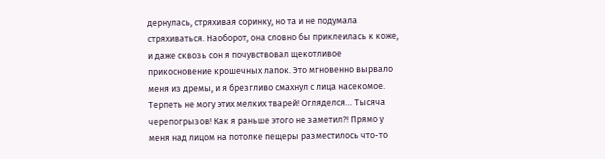дернулась, стряхивая соринку, но та и не подумала стряхиваться. Наоборот, она словно бы приклеилась к коже, и даже сквозь сон я почувствовал щекотливое прикосновение крошечных лапок. Это мгновенно вырвало меня из дремы, и я брезгливо смахнул с лица насекомое. Терпеть не могу этих мелких тварей! Огляделся… Тысяча черепогрызов! Как я раньше этого не заметил?! Прямо у меня над лицом на потолке пещеры разместилось что-то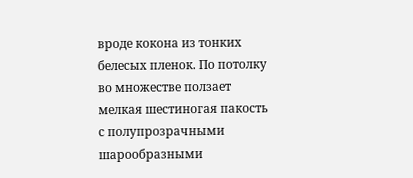вроде кокона из тонких белесых пленок. По потолку во множестве ползает мелкая шестиногая пакость с полупрозрачными шарообразными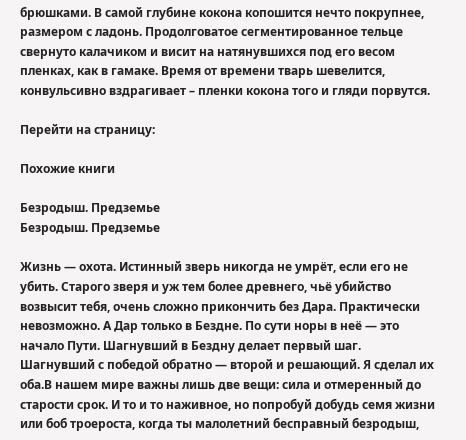брюшками. В самой глубине кокона копошится нечто покрупнее, размером с ладонь. Продолговатое сегментированное тельце свернуто калачиком и висит на натянувшихся под его весом пленках, как в гамаке. Время от времени тварь шевелится, конвульсивно вздрагивает – пленки кокона того и гляди порвутся.

Перейти на страницу:

Похожие книги

Безродыш. Предземье
Безродыш. Предземье

Жизнь — охота. Истинный зверь никогда не умрёт, если его не убить. Старого зверя и уж тем более древнего, чьё убийство возвысит тебя, очень сложно прикончить без Дара. Практически невозможно. А Дар только в Бездне. По сути норы в неё — это начало Пути. Шагнувший в Бездну делает первый шаг. Шагнувший с победой обратно — второй и решающий. Я сделал их оба.В нашем мире важны лишь две вещи: сила и отмеренный до старости срок. И то и то наживное, но попробуй добудь семя жизни или боб троероста, когда ты малолетний бесправный безродыш,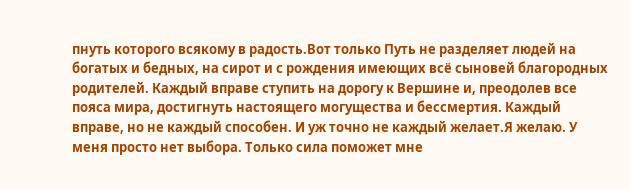пнуть которого всякому в радость.Вот только Путь не разделяет людей на богатых и бедных, на сирот и с рождения имеющих всё сыновей благородных родителей. Каждый вправе ступить на дорогу к Вершине и, преодолев все пояса мира, достигнуть настоящего могущества и бессмертия. Каждый вправе, но не каждый способен. И уж точно не каждый желает.Я желаю. У меня просто нет выбора. Только сила поможет мне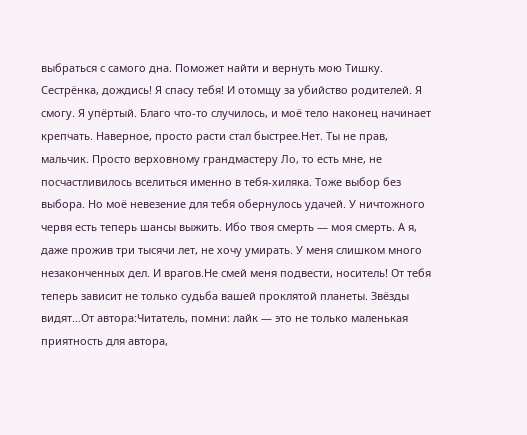выбраться с самого дна. Поможет найти и вернуть мою Тишку. Сестрёнка, дождись! Я спасу тебя! И отомщу за убийство родителей. Я смогу. Я упёртый. Благо что-то случилось, и моё тело наконец начинает крепчать. Наверное, просто расти стал быстрее.Нет. Ты не прав, мальчик. Просто верховному грандмастеру Ло, то есть мне, не посчастливилось вселиться именно в тебя-хиляка. Тоже выбор без выбора. Но моё невезение для тебя обернулось удачей. У ничтожного червя есть теперь шансы выжить. Ибо твоя смерть — моя смерть. А я, даже прожив три тысячи лет, не хочу умирать. У меня слишком много незаконченных дел. И врагов.Не смей меня подвести, носитель! От тебя теперь зависит не только судьба вашей проклятой планеты. Звёзды видят…От автора:Читатель, помни: лайк — это не только маленькая приятность для автора,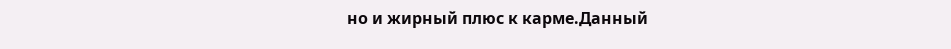но и жирный плюс к карме.Данный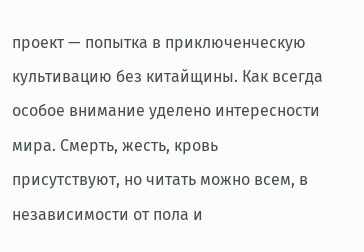проект — попытка в приключенческую культивацию без китайщины. Как всегда особое внимание уделено интересности мира. Смерть, жесть, кровь присутствуют, но читать можно всем, в независимости от пола и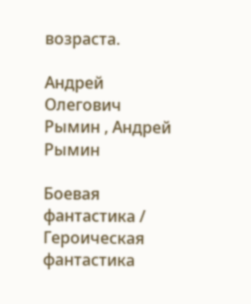возраста.

Андрей Олегович Рымин , Андрей Рымин

Боевая фантастика / Героическая фантастика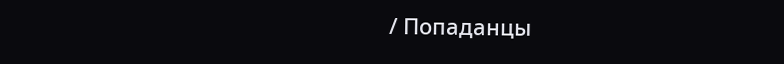/ Попаданцы